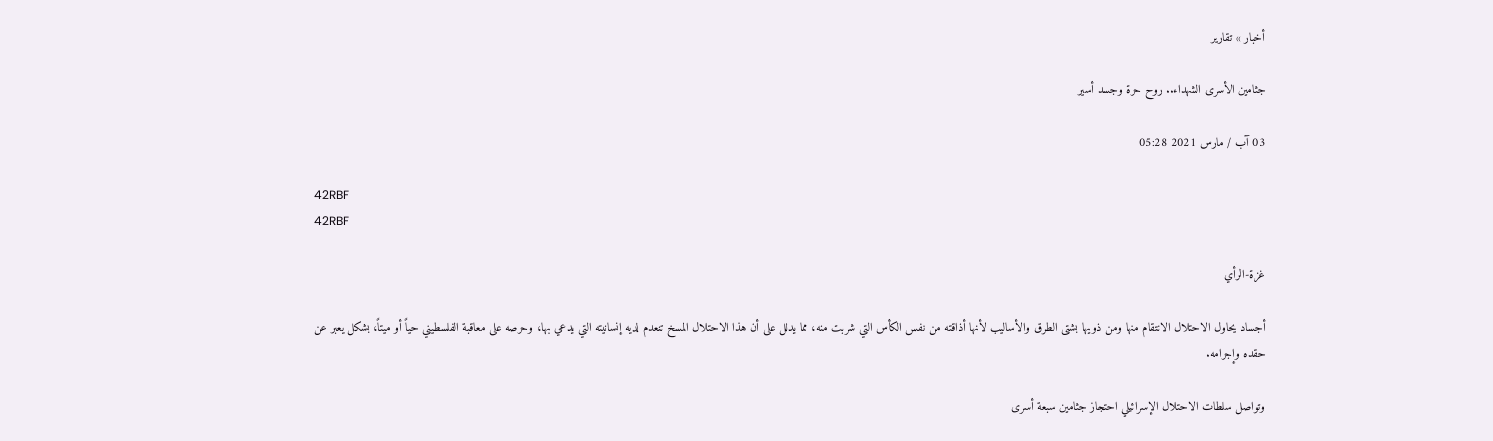أخبار » تقارير

جثامين الأسرى الشهداء.. روح حرة وجسد أسير

03 آب / مارس 2021 05:28

42RBF
42RBF

غزة-الرأي

أجساد يحاول الاحتلال الانتقام منها ومن ذويها بشتى الطرق والأساليب لأنها أذاقته من نفس الكأس التي شربت منه، مما يدلل على أن هذا الاحتلال المسخ تنعدم لديه إنسانيته التي يدعي بها، وحرصه على معاقبة الفلسطيني حياً أو ميتاً، بشكل يعبر عن حقده وإجرامه.

وتواصل سلطات الاحتلال الإسرائيلي احتجاز جثامين سبعة أسرى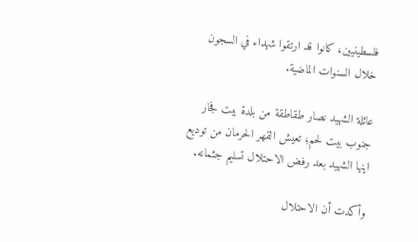فلسطينيين، كانوا قد ارتقوا شهداء في السجون خلال السنوات الماضية.

عائلة الشهيد نصار طقاطقة من بلدة بيت فجار جنوب بيت لحم؛ تعيش القهر الحرمان من توديع اينها الشهيد بعد رفض الاحتلال تسليم جثمانه.

وأكدت أن الاحتلال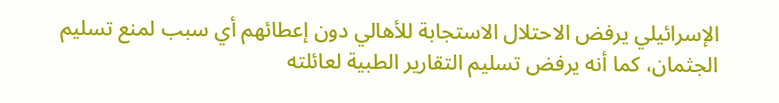الإسرائيلي يرفض الاحتلال الاستجابة للأهالي دون إعطائهم أي سبب لمنع تسليم الجثمان، كما أنه يرفض تسليم التقارير الطبية لعائلته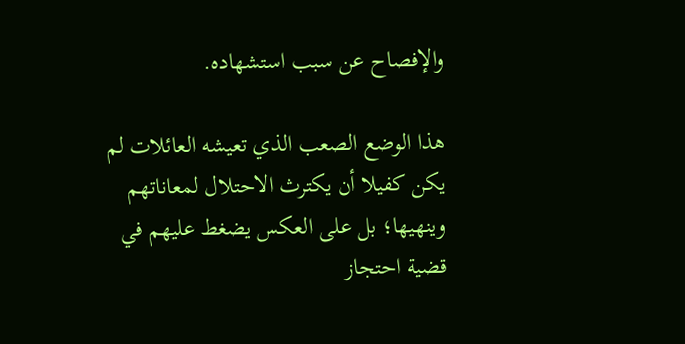والإفصاح عن سبب استشهاده.

هذا الوضع الصعب الذي تعيشه العائلات لم يكن كفيلا أن يكترث الاحتلال لمعاناتهم وينهيها؛ بل على العكس يضغط عليهم في قضية احتجاز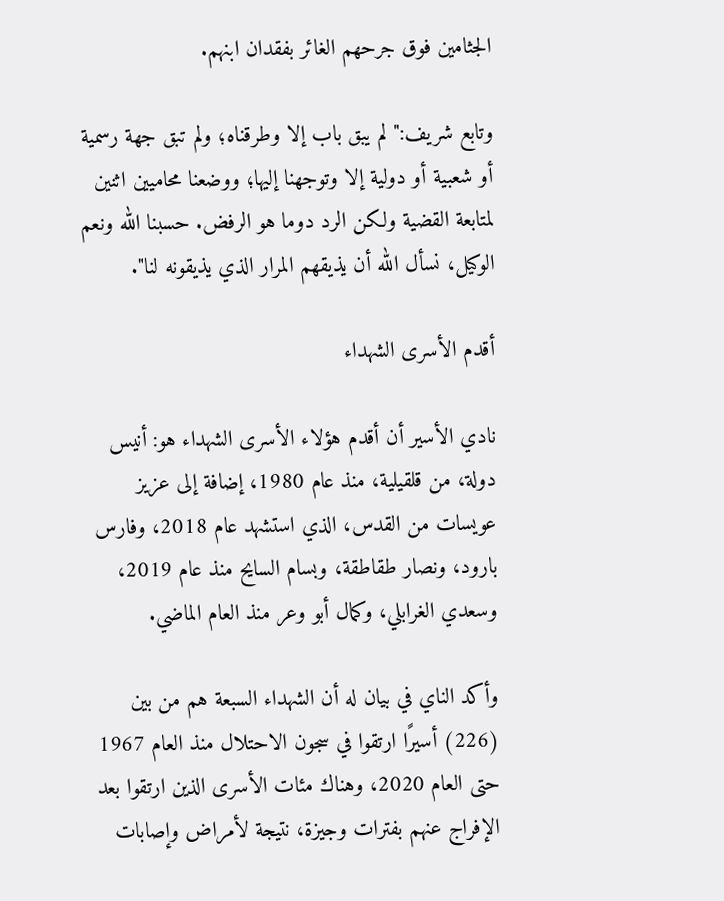الجثامين فوق جرحهم الغائر بفقدان ابنهم.

وتابع شريف:" لم يبق باب إلا وطرقناه؛ ولم تبق جهة رسمية أو شعبية أو دولية إلا وتوجهنا إليها؛ ووضعنا محاميين اثنين لمتابعة القضية ولكن الرد دوما هو الرفض. حسبنا الله ونعم الوكيل، نسأل الله أن يذيقهم المرار الذي يذيقونه لنا".

أقدم الأسرى الشهداء

نادي الأسير أن أقدم هؤلاء الأسرى الشهداء هو: أنيس دولة، من قلقيلية، منذ عام 1980، إضافة إلى عزيز عويسات من القدس، الذي استشهد عام 2018، وفارس بارود، ونصار طقاطقة، وبسام السايح منذ عام 2019، وسعدي الغرابلي، وكمال أبو وعر منذ العام الماضي.

وأكد الناي في بيان له أن الشهداء السبعة هم من بين (226) أسيرًا ارتقوا في سجون الاحتلال منذ العام 1967 حتى العام 2020، وهناك مئات الأسرى الذين ارتقوا بعد الإفراج عنهم بفترات وجيزة، نتيجة لأمراض وإصابات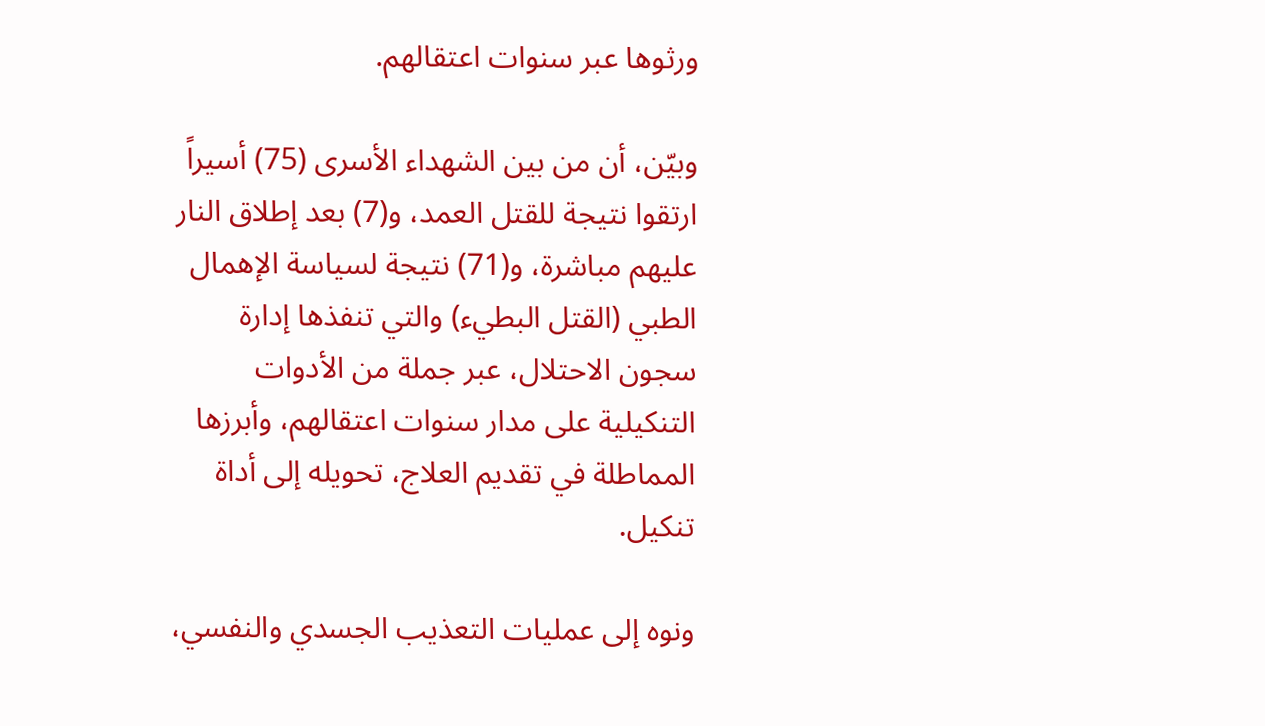ورثوها عبر سنوات اعتقالهم.

وبيّن، أن من بين الشهداء الأسرى (75) أسيراً ارتقوا نتيجة للقتل العمد، و(7) بعد إطلاق النار عليهم مباشرة، و(71) نتيجة لسياسة الإهمال الطبي (القتل البطيء) والتي تنفذها إدارة سجون الاحتلال، عبر جملة من الأدوات التنكيلية على مدار سنوات اعتقالهم، وأبرزها المماطلة في تقديم العلاج، تحويله إلى أداة تنكيل.

ونوه إلى عمليات التعذيب الجسدي والنفسي،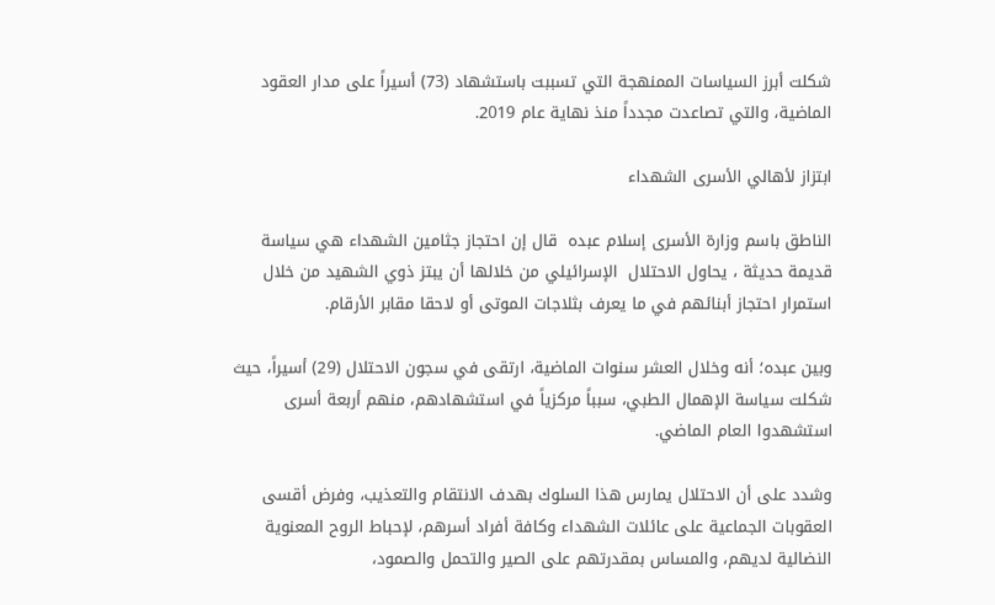شكلت أبرز السياسات الممنهجة التي تسببت باستشهاد (73) أسيراً على مدار العقود الماضية، والتي تصاعدت مجدداً منذ نهاية عام 2019.

ابتزاز لأهالي الأسرى الشهداء

الناطق باسم وزارة الأسرى إسلام عبده  قال إن احتجاز جثامين الشهداء هي سياسة قديمة حديثة ، يحاول الاحتلال  الإسرائيلي من خلالها أن يبتز ذوي الشهيد من خلال استمرار احتجاز أبنائهم في ما يعرف بثلاجات الموتى أو لاحقا مقابر الأرقام.

وبين عبده؛ أنه وخلال العشر سنوات الماضية، ارتقى في سجون الاحتلال (29) أسيراً، حيث شكلت سياسة الإهمال الطبي، سبباً مركزياً في استشهادهم، منهم أربعة أسرى استشهدوا العام الماضي.

وشدد على أن الاحتلال يمارس هذا السلوك بهدف الانتقام والتعذيب، وفرض أقسى العقوبات الجماعية على عائلات الشهداء وكافة أفراد أسرهم، لإحباط الروح المعنوية النضالية لديهم، والمساس بمقدرتهم على الصير والتحمل والصمود،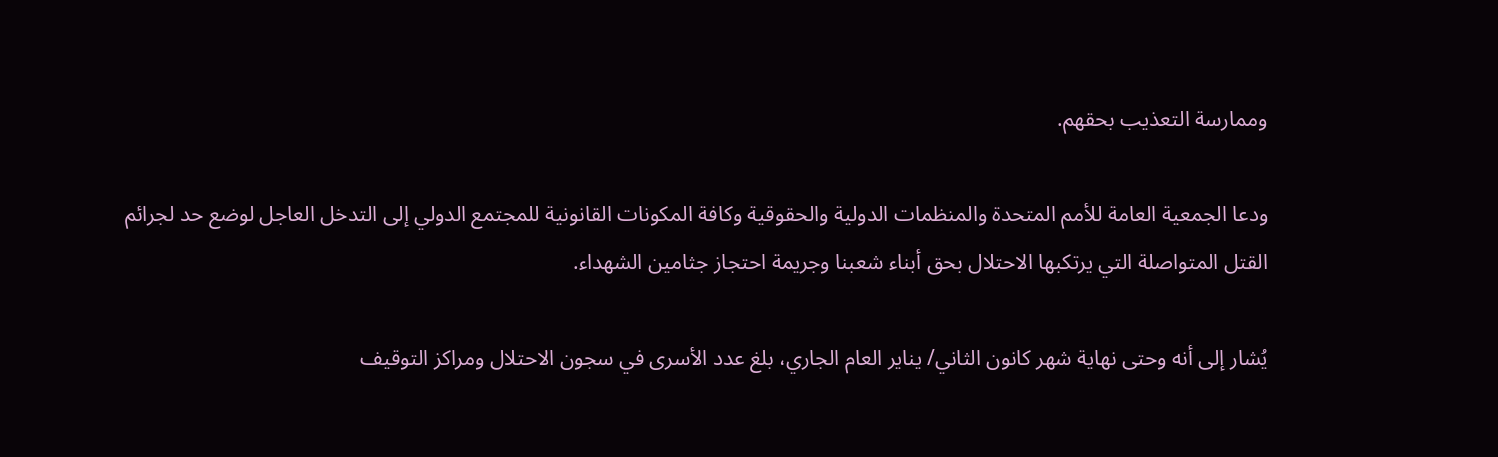وممارسة التعذيب بحقهم.

ودعا الجمعية العامة للأمم المتحدة والمنظمات الدولية والحقوقية وكافة المكونات القانونية للمجتمع الدولي إلى التدخل العاجل لوضع حد لجرائم القتل المتواصلة التي يرتكبها الاحتلال بحق أبناء شعبنا وجريمة احتجاز جثامين الشهداء.

يُشار إلى أنه وحتى نهاية شهر كانون الثاني/ يناير العام الجاري، بلغ عدد الأسرى في سجون الاحتلال ومراكز التوقيف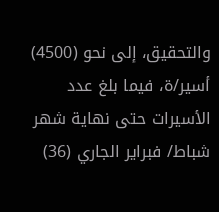والتحقيق، إلى نحو (4500) أسير/ة، فيما بلغ عدد الأسيرات حتى نهاية شهر شباط/ فبراير الجاري (36)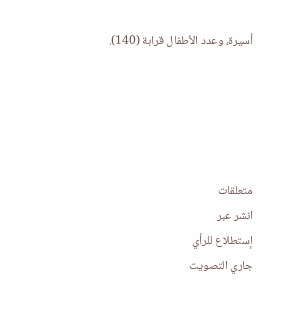أسيرة، وعدد الأطفال قرابة (140).





متعلقات
انشر عبر
إستطلاع للرأي
جاري التصويت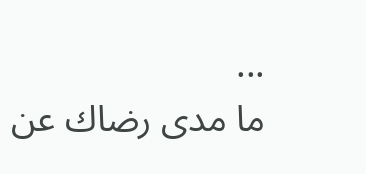...
ما مدى رضاك عن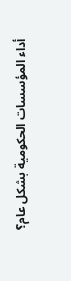أداء المؤسسات الحكومية بشكل عام؟